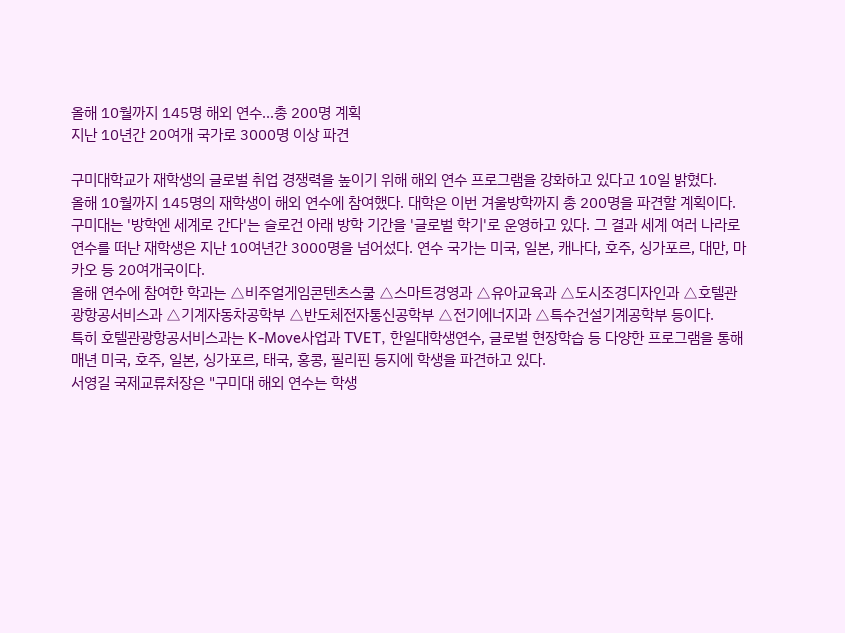올해 10월까지 145명 해외 연수...총 200명 계획
지난 10년간 20여개 국가로 3000명 이상 파견

구미대학교가 재학생의 글로벌 취업 경쟁력을 높이기 위해 해외 연수 프로그램을 강화하고 있다고 10일 밝혔다.
올해 10월까지 145명의 재학생이 해외 연수에 참여했다. 대학은 이번 겨울방학까지 총 200명을 파견할 계획이다.
구미대는 '방학엔 세계로 간다'는 슬로건 아래 방학 기간을 '글로벌 학기'로 운영하고 있다. 그 결과 세계 여러 나라로 연수를 떠난 재학생은 지난 10여년간 3000명을 넘어섰다. 연수 국가는 미국, 일본, 캐나다, 호주, 싱가포르, 대만, 마카오 등 20여개국이다.
올해 연수에 참여한 학과는 △비주얼게임콘텐츠스쿨 △스마트경영과 △유아교육과 △도시조경디자인과 △호텔관광항공서비스과 △기계자동차공학부 △반도체전자통신공학부 △전기에너지과 △특수건설기계공학부 등이다.
특히 호텔관광항공서비스과는 K-Move사업과 TVET, 한일대학생연수, 글로벌 현장학습 등 다양한 프로그램을 통해 매년 미국, 호주, 일본, 싱가포르, 태국, 홍콩, 필리핀 등지에 학생을 파견하고 있다.
서영길 국제교류처장은 "구미대 해외 연수는 학생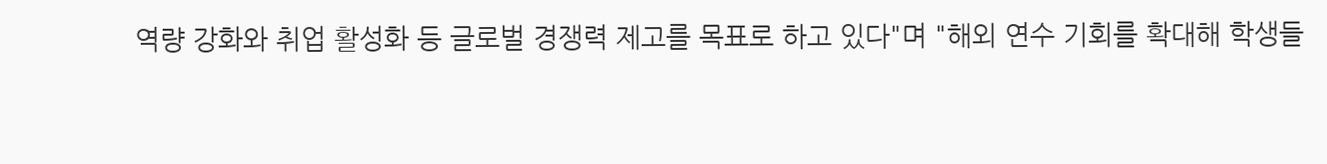역량 강화와 취업 활성화 등 글로벌 경쟁력 제고를 목표로 하고 있다"며 "해외 연수 기회를 확대해 학생들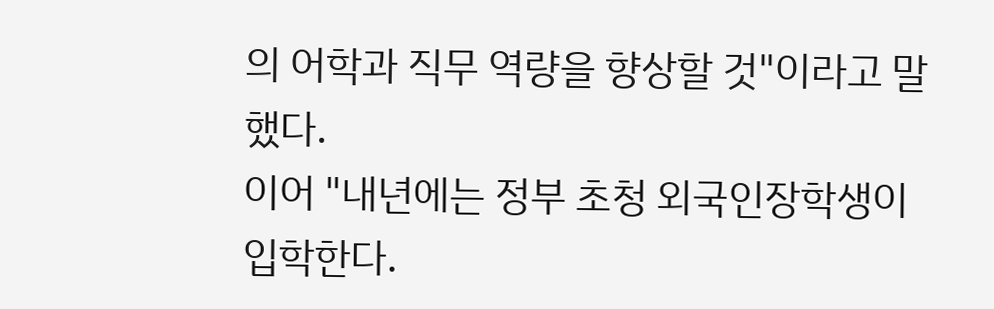의 어학과 직무 역량을 향상할 것"이라고 말했다.
이어 "내년에는 정부 초청 외국인장학생이 입학한다.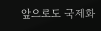앞으로도 국제화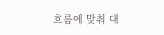흐름에 맞춰 대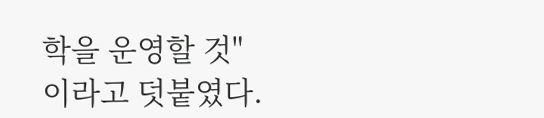학을 운영할 것"이라고 덧붙였다.